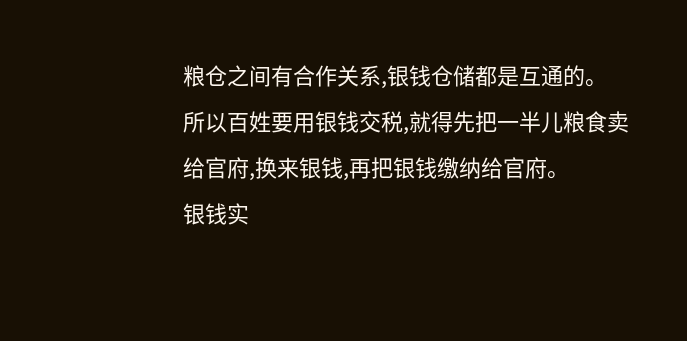粮仓之间有合作关系,银钱仓储都是互通的。
所以百姓要用银钱交税,就得先把一半儿粮食卖给官府,换来银钱,再把银钱缴纳给官府。
银钱实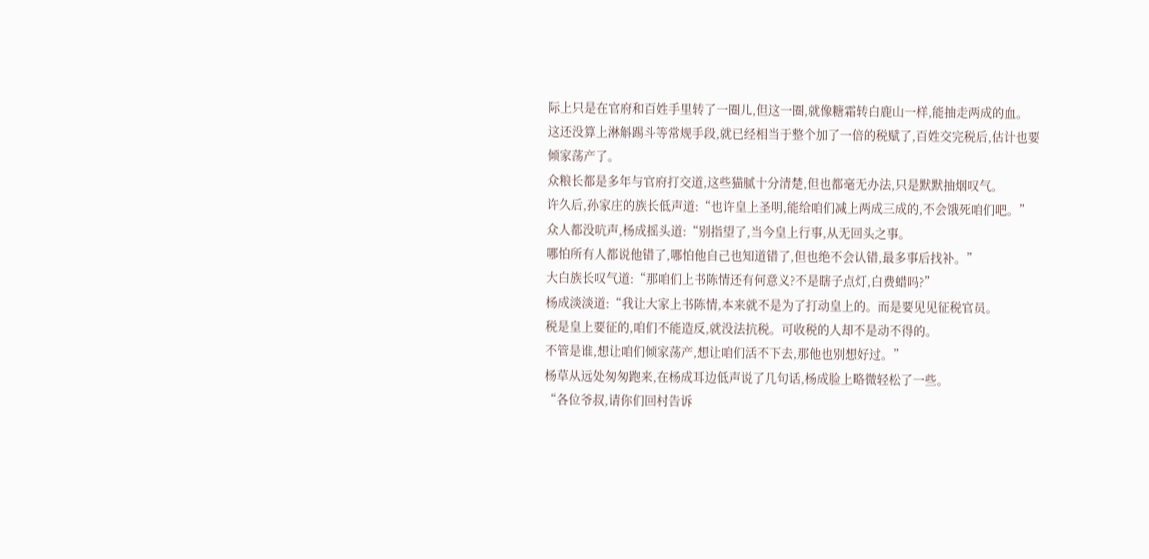际上只是在官府和百姓手里转了一圈儿,但这一圈,就像糖霜转白鹿山一样,能抽走两成的血。
这还没算上淋斛踢斗等常规手段,就已经相当于整个加了一倍的税赋了,百姓交完税后,估计也要倾家荡产了。
众粮长都是多年与官府打交道,这些猫腻十分清楚,但也都毫无办法,只是默默抽烟叹气。
许久后,孙家庄的族长低声道:“也许皇上圣明,能给咱们减上两成三成的,不会饿死咱们吧。”
众人都没吭声,杨成摇头道:“别指望了,当今皇上行事,从无回头之事。
哪怕所有人都说他错了,哪怕他自己也知道错了,但也绝不会认错,最多事后找补。”
大白族长叹气道:“那咱们上书陈情还有何意义?不是瞎子点灯,白费蜡吗?”
杨成淡淡道:“我让大家上书陈情,本来就不是为了打动皇上的。而是要见见征税官员。
税是皇上要征的,咱们不能造反,就没法抗税。可收税的人却不是动不得的。
不管是谁,想让咱们倾家荡产,想让咱们活不下去,那他也别想好过。”
杨草从远处匆匆跑来,在杨成耳边低声说了几句话,杨成脸上略微轻松了一些。
“各位爷叔,请你们回村告诉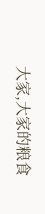大家,大家的粮食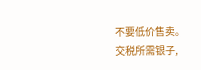不要低价售卖。
交税所需银子,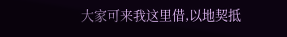大家可来我这里借,以地契抵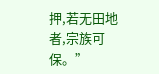押,若无田地者,宗族可保。”